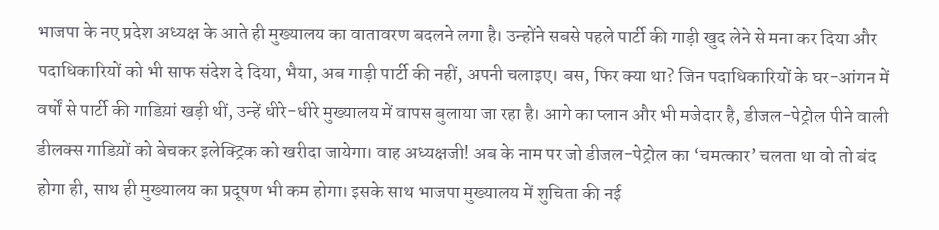भाजपा के नए प्रदेश अध्यक्ष के आते ही मुख्यालय का वातावरण बदलने लगा है। उन्होंने सबसे पहले पार्टी की गाड़ी खुद लेने से मना कर दिया और पदाधिकारियों को भी साफ संदेश दे दिया, भैया, अब गाड़ी पार्टी की नहीं, अपनी चलाइए। बस, फिर क्या था? जिन पदाधिकारियों के घर-आंगन में वर्षों से पार्टी की गाडिय़ां खड़ी थीं, उन्हें धीरे-धीरे मुख्यालय में वापस बुलाया जा रहा है। आगे का प्लान और भी मजेदार है, डीजल-पेट्रोल पीने वाली डीलक्स गाडिय़ों को बेचकर इलेक्ट्रिक को खरीदा जायेगा। वाह अध्यक्षजी! अब के नाम पर जो डीजल-पेट्रोल का ‘चमत्कार’ चलता था वो तो बंद होगा ही, साथ ही मुख्यालय का प्रदूषण भी कम होगा। इसके साथ भाजपा मुख्यालय में शुचिता की नई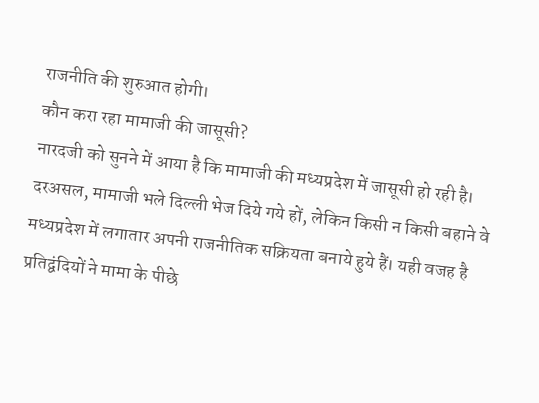राजनीति की शुरुआत होगी।
कौन करा रहा मामाजी की जासूसी?
नारदजी को सुनने में आया है कि मामाजी की मध्यप्रदेश में जासूसी हो रही है। दरअसल, मामाजी भले दिल्ली भेज दिये गये हों, लेकिन किसी न किसी बहाने वे मध्यप्रदेश में लगातार अपनी राजनीतिक सक्रियता बनाये हुये हैं। यही वजह है प्रतिद्वंदियों ने मामा के पीछे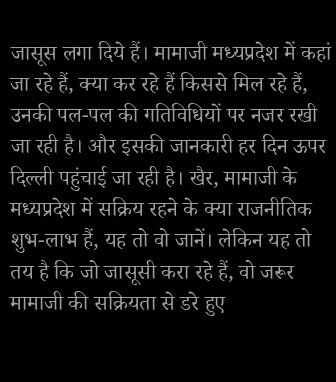जासूस लगा दिये हैं। मामाजी मध्यप्रदेश में कहां जा रहे हैं, क्या कर रहे हैं किससे मिल रहे हैं, उनकी पल-पल की गतिविधियों पर नजर रखी जा रही है। और इसकी जानकारी हर दिन ऊपर दिल्ली पहुंचाई जा रही है। खैर, मामाजी के मध्यप्रदेश में सक्रिय रहने के क्या राजनीतिक शुभ-लाभ हैं, यह तो वो जानें। लेकिन यह तो तय है कि जो जासूसी करा रहे हैं, वो जरूर मामाजी की सक्रियता से डरे हुए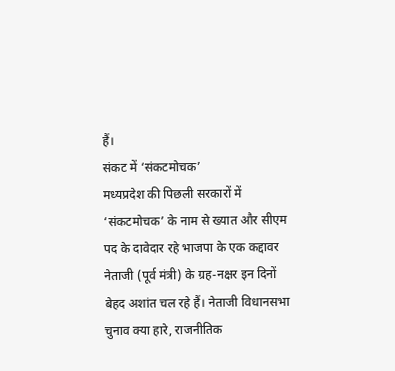हैं।
संकट में ‘संकटमोचक’
मध्यप्रदेश की पिछली सरकारों में ‘संकटमोचक’ के नाम से ख्यात और सीएम पद के दावेदार रहे भाजपा के एक कद्दावर नेताजी (पूर्व मंत्री) के ग्रह-नक्षर इन दिनों बेहद अशांत चल रहे हैं। नेताजी विधानसभा चुनाव क्या हारे, राजनीतिक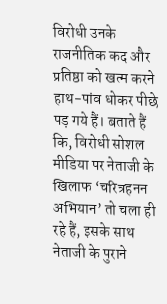विरोधी उनके राजनीतिक कद और प्रतिष्ठा को खत्म करने हाथ-पांव धोकर पीछे पड़ गये हैं। बताते हैं कि, विरोधी सोशल मीडिया पर नेताजी के खिलाफ ‘चरित्रहनन अभियान’ तो चला ही रहे हैं, इसके साथ नेताजी के पुराने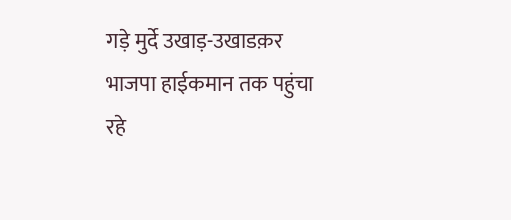गड़े मुर्दे उखाड़-उखाडक़र भाजपा हाईकमान तक पहुंचा रहे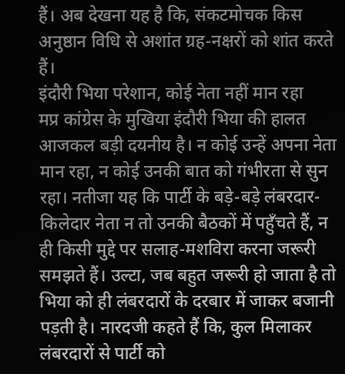हैं। अब देखना यह है कि, संकटमोचक किस अनुष्ठान विधि से अशांत ग्रह-नक्षरों को शांत करते हैं।
इंदौरी भिया परेशान, कोई नेता नहीं मान रहा
मप्र कांग्रेस के मुखिया इंदौरी भिया की हालत आजकल बड़ी दयनीय है। न कोई उन्हें अपना नेता मान रहा, न कोई उनकी बात को गंभीरता से सुन रहा। नतीजा यह कि पार्टी के बड़े-बड़े लंबरदार-किलेदार नेता न तो उनकी बैठकों में पहुँचते हैं, न ही किसी मुद्दे पर सलाह-मशविरा करना जरूरी समझते हैं। उल्टा, जब बहुत जरूरी हो जाता है तो भिया को ही लंबरदारों के दरबार में जाकर बजानी पड़ती है। नारदजी कहते हैं कि, कुल मिलाकर लंबरदारों से पार्टी को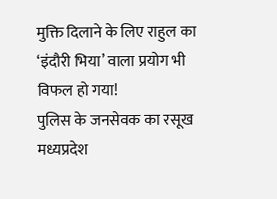मुक्ति दिलाने के लिए राहुल का ‘इंदौरी भिया’ वाला प्रयोग भी विफल हो गया!
पुलिस के जनसेवक का रसूख
मध्यप्रदेश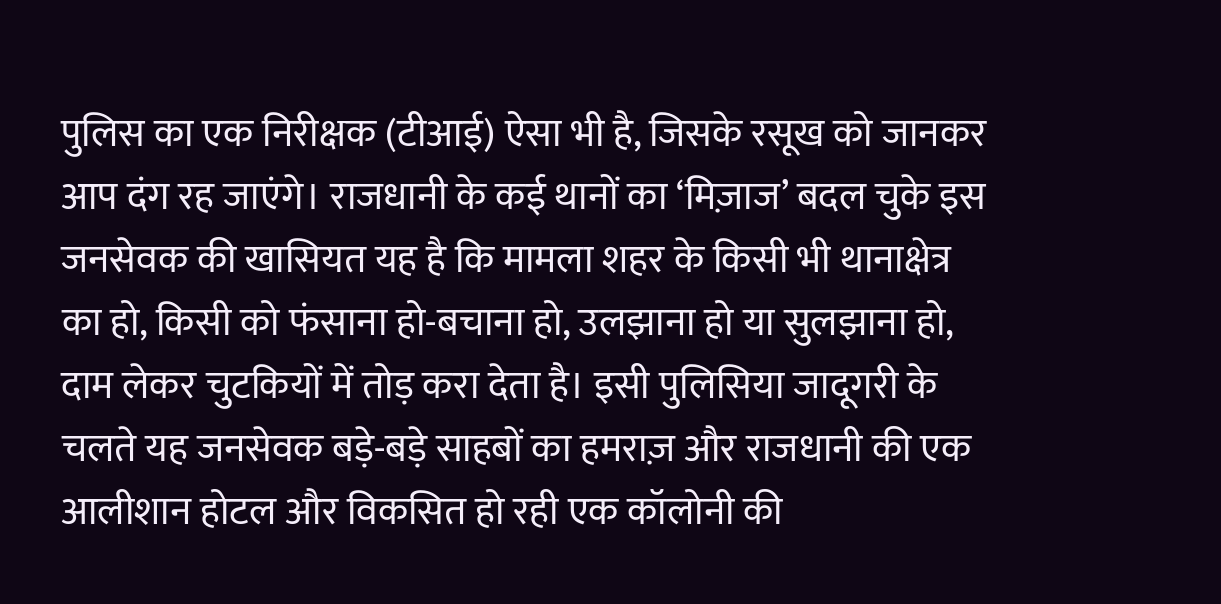पुलिस का एक निरीक्षक (टीआई) ऐसा भी है, जिसके रसूख को जानकर आप दंग रह जाएंगे। राजधानी के कई थानों का ‘मिज़ाज’ बदल चुके इस जनसेवक की खासियत यह है कि मामला शहर के किसी भी थानाक्षेत्र का हो, किसी को फंसाना हो-बचाना हो, उलझाना हो या सुलझाना हो, दाम लेकर चुटकियों में तोड़ करा देता है। इसी पुलिसिया जादूगरी के चलते यह जनसेवक बड़े-बड़े साहबों का हमराज़ और राजधानी की एक आलीशान होटल और विकसित हो रही एक कॉलोनी की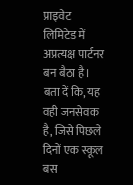प्राइवेट लिमिटेड में अप्रत्यक्ष पार्टनर बन बैठा है। बता दें कि, यह वही जनसेवक है, जिसे पिछले दिनों एक स्कूल बस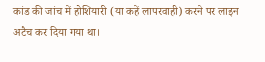कांड की जांच में होशियारी (या कहें लापरवाही) करने पर लाइन अटैच कर दिया गया था।